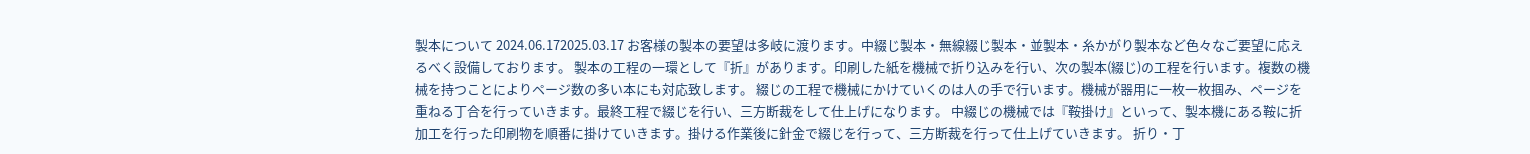製本について 2024.06.172025.03.17 お客様の製本の要望は多岐に渡ります。中綴じ製本・無線綴じ製本・並製本・糸かがり製本など色々なご要望に応えるべく設備しております。 製本の工程の一環として『折』があります。印刷した紙を機械で折り込みを行い、次の製本(綴じ)の工程を行います。複数の機械を持つことによりページ数の多い本にも対応致します。 綴じの工程で機械にかけていくのは人の手で行います。機械が器用に一枚一枚掴み、ページを重ねる丁合を行っていきます。最終工程で綴じを行い、三方断裁をして仕上げになります。 中綴じの機械では『鞍掛け』といって、製本機にある鞍に折加工を行った印刷物を順番に掛けていきます。掛ける作業後に針金で綴じを行って、三方断裁を行って仕上げていきます。 折り・丁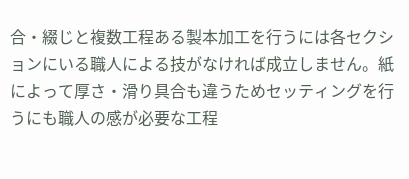合・綴じと複数工程ある製本加工を行うには各セクションにいる職人による技がなければ成立しません。紙によって厚さ・滑り具合も違うためセッティングを行うにも職人の感が必要な工程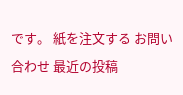です。 紙を注文する お問い合わせ 最近の投稿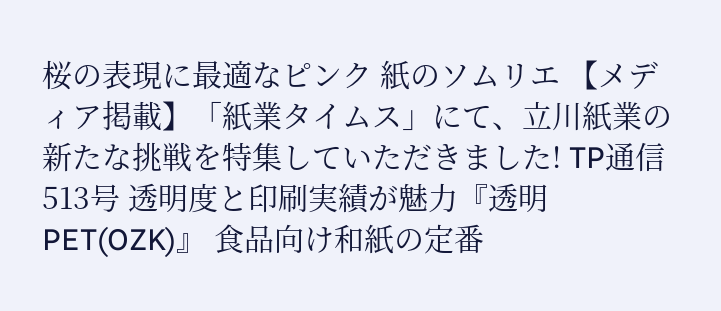桜の表現に最適なピンク 紙のソムリエ 【メディア掲載】「紙業タイムス」にて、立川紙業の新たな挑戦を特集していただきました! TP通信 513号 透明度と印刷実績が魅力『透明PET(OZK)』 食品向け和紙の定番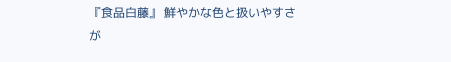『食品白藤』 鮮やかな色と扱いやすさが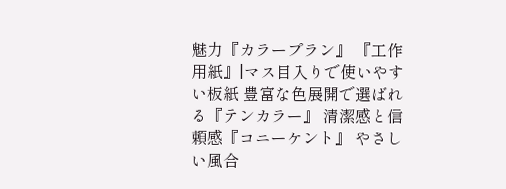魅力『カラープラン』 『工作用紙』|マス目入りで使いやすい板紙 豊富な色展開で選ばれる『テンカラー』 清潔感と信頼感『コニーケント』 やさしい風合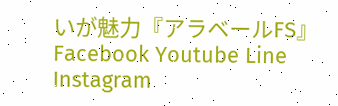いが魅力『アラベールFS』 Facebook Youtube Line Instagram